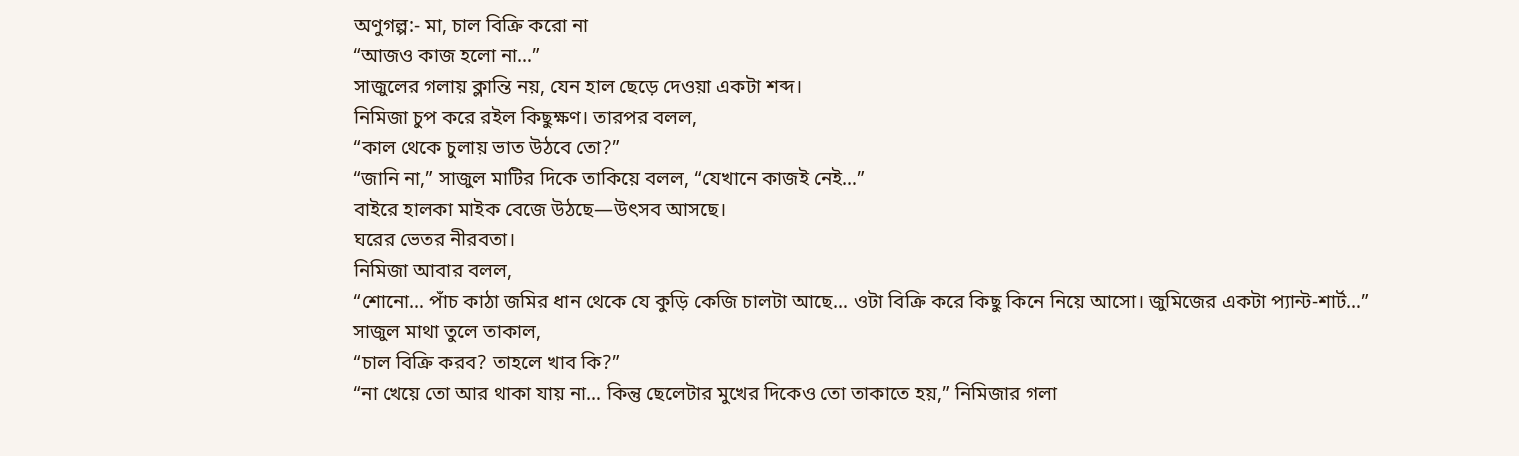অণুগল্প:- মা, চাল বিক্রি করো না
“আজও কাজ হলো না…”
সাজুলের গলায় ক্লান্তি নয়, যেন হাল ছেড়ে দেওয়া একটা শব্দ।
নিমিজা চুপ করে রইল কিছুক্ষণ। তারপর বলল,
“কাল থেকে চুলায় ভাত উঠবে তো?”
“জানি না,” সাজুল মাটির দিকে তাকিয়ে বলল, “যেখানে কাজই নেই…”
বাইরে হালকা মাইক বেজে উঠছে—উৎসব আসছে।
ঘরের ভেতর নীরবতা।
নিমিজা আবার বলল,
“শোনো… পাঁচ কাঠা জমির ধান থেকে যে কুড়ি কেজি চালটা আছে… ওটা বিক্রি করে কিছু কিনে নিয়ে আসো। জুমিজের একটা প্যান্ট-শার্ট…”
সাজুল মাথা তুলে তাকাল,
“চাল বিক্রি করব? তাহলে খাব কি?”
“না খেয়ে তো আর থাকা যায় না… কিন্তু ছেলেটার মুখের দিকেও তো তাকাতে হয়,” নিমিজার গলা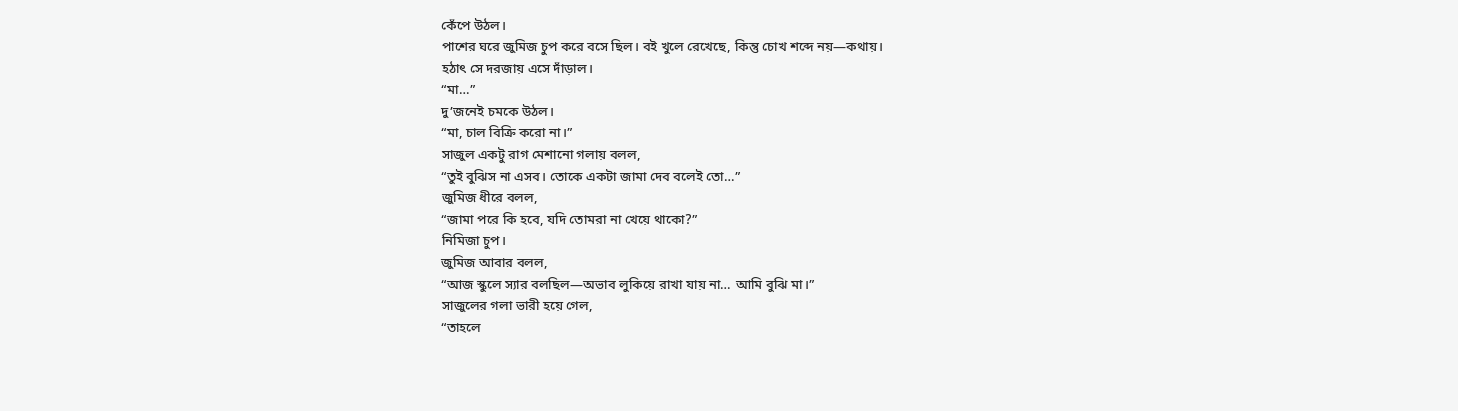কেঁপে উঠল।
পাশের ঘরে জুমিজ চুপ করে বসে ছিল। বই খুলে রেখেছে, কিন্তু চোখ শব্দে নয়—কথায়।
হঠাৎ সে দরজায় এসে দাঁড়াল।
“মা…”
দু’জনেই চমকে উঠল।
“মা, চাল বিক্রি করো না।”
সাজুল একটু রাগ মেশানো গলায় বলল,
“তুই বুঝিস না এসব। তোকে একটা জামা দেব বলেই তো…”
জুমিজ ধীরে বলল,
“জামা পরে কি হবে, যদি তোমরা না খেয়ে থাকো?”
নিমিজা চুপ।
জুমিজ আবার বলল,
“আজ স্কুলে স্যার বলছিল—অভাব লুকিয়ে রাখা যায় না… আমি বুঝি মা।”
সাজুলের গলা ভারী হয়ে গেল,
“তাহলে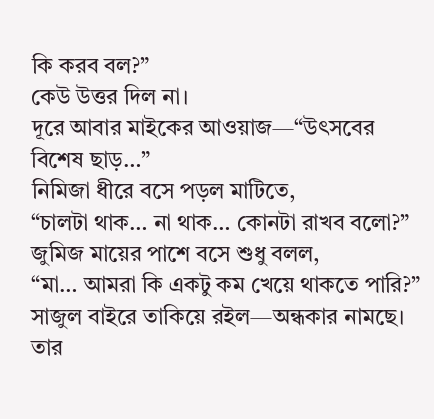কি করব বল?”
কেউ উত্তর দিল না।
দূরে আবার মাইকের আওয়াজ—“উৎসবের বিশেষ ছাড়…”
নিমিজা ধীরে বসে পড়ল মাটিতে,
“চালটা থাক… না থাক… কোনটা রাখব বলো?”
জুমিজ মায়ের পাশে বসে শুধু বলল,
“মা… আমরা কি একটু কম খেয়ে থাকতে পারি?”
সাজুল বাইরে তাকিয়ে রইল—অন্ধকার নামছে।
তার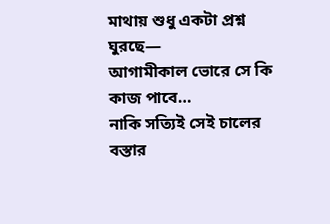মাথায় শুধু একটা প্রশ্ন ঘুরছে—
আগামীকাল ভোরে সে কি কাজ পাবে…
নাকি সত্যিই সেই চালের বস্তার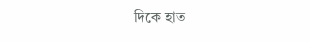দিকে হাত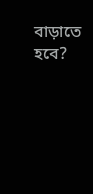বাড়াতে হবে?